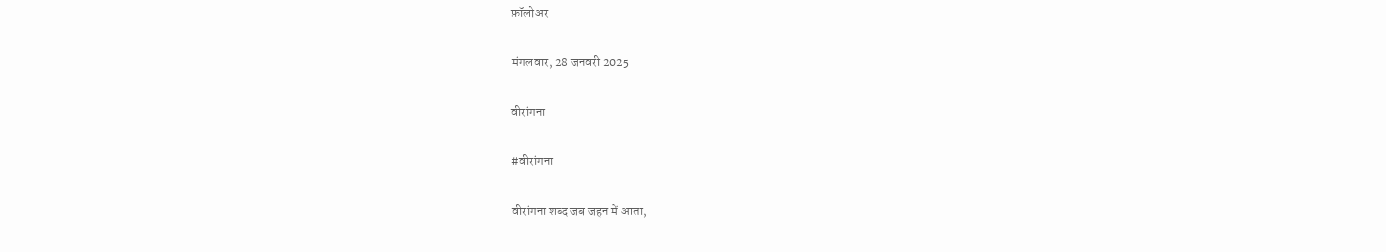फ़ॉलोअर

मंगलवार, 28 जनवरी 2025

वीरांगना

#वीरांगना

वीरांगना शब्द जब जहन में आता,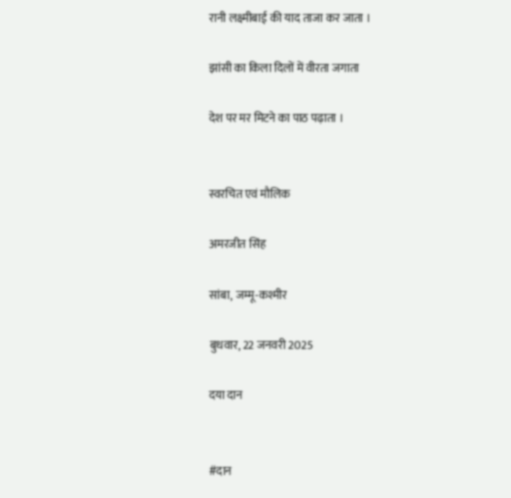रानी लक्ष्मीबाई की याद ताजा कर जाता ।

झांसी का किला दिलों में वीरता जगाता

देश पर मर मिटने का पाठ पढ़ाता ।


स्वरचित एवं मौलिक

अमरजीत सिंह

सांबा, जम्मू-कश्मीर

बुधवार, 22 जनवरी 2025

दया दान


#दान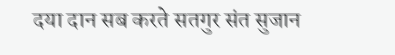दया दान सब करते सतगुर संत सुजान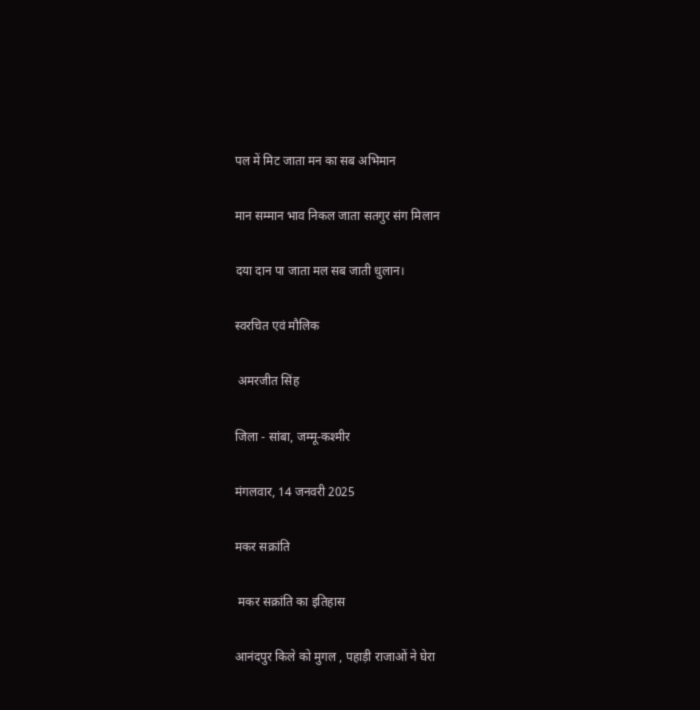पल में मिट जाता मन का सब अभिमान

मान सम्मान भाव निकल जाता सतगुर संग मिलान

दया दान पा जाता मल सब जाती धुलान।

स्वरचित एवं मौलिक

 अमरजीत सिंह

जिला - सांबा, जम्मू-कश्मीर

मंगलवार, 14 जनवरी 2025

मकर सक्रांति

 मकर सक्रांति का इतिहास

आनंदपुर किले को मुगल , पहाड़ी राजाओं ने घेरा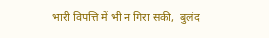भारी विपत्ति में भी न गिरा सकी,  बुलंद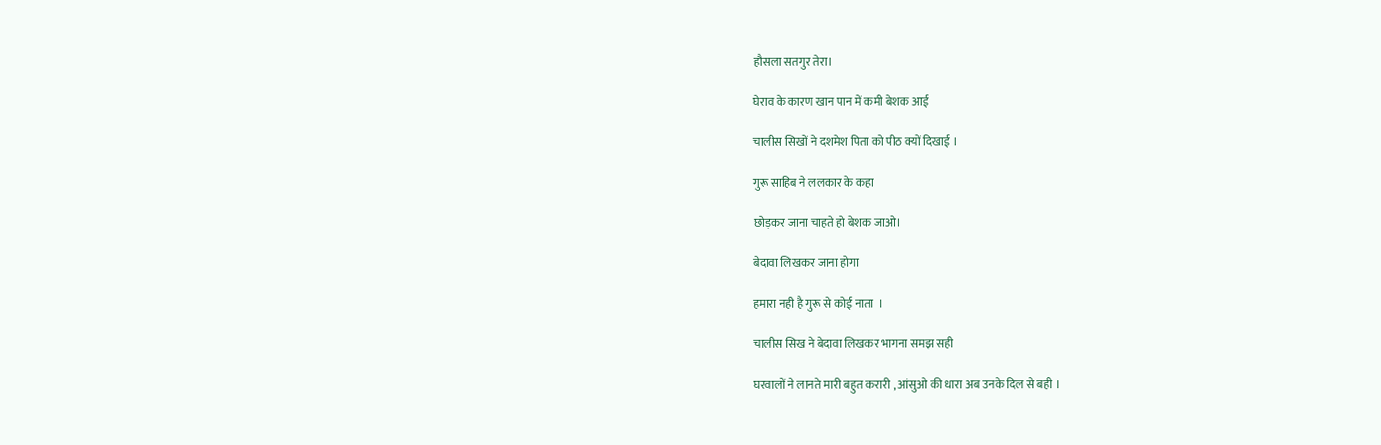हौसला सतगुर तेरा।

घेराव के कारण खान पान में कमी बेशक आई

चालीस सिखों ने दशमेश पिता को पीठ क्यों दिखाई ।

गुरू साहिब ने ललकार के कहा

छोड़कर जाना चाहते हो बेशक जाओ।

बेदावा लिखकर जाना होगा

हमारा नही है गुरू से कोई नाता  ।

चालीस सिख ने बेदावा लिखकर भागना समझ सही

घरवालों ने लानते मारी बहुत करारी , आंसुओ की धारा अब उनके दिल से बही ।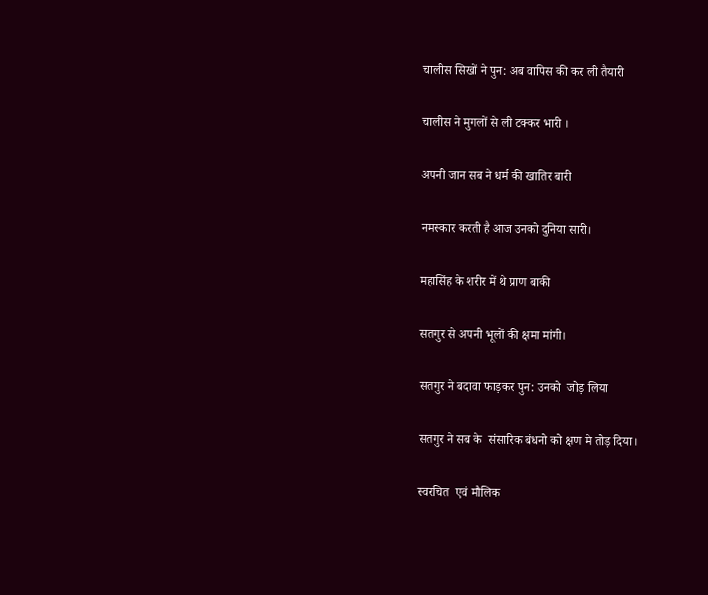चालीस सिखों ने पुन: अब वापिस की कर ली तैयारी

चालीस ने मुगलों से ली टक्कर भारी ।

अपनी जान सब ने धर्म की खातिर बारी

नमस्कार करती है आज उनको दुनिया सारी।

महासिंह के शरीर में थे प्राण बाकी

सतगुर से अपनी भूलों की क्षमा मांगी।

सतगुर ने बदावा फाड़कर पुन: उनको  जोड़ लिया

सतगुर ने सब के  संसारिक बंधनो को क्षण मे तोड़ दिया।

स्वरचित  एवं मौलिक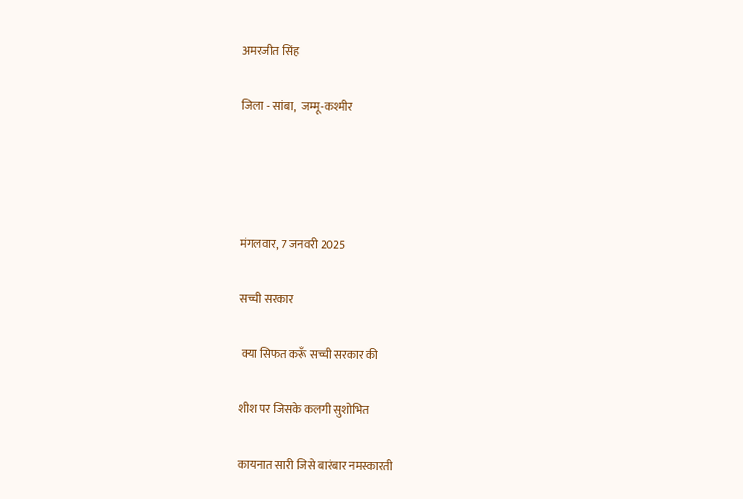अमरजीत सिंह

जिला - सांबा,  जम्मू-कश्मीर




मंगलवार, 7 जनवरी 2025

सच्ची सरकार

 क्या सिफत करूँ सच्ची सरकार की

शीश पर जिसके कलगी सुशोभित

कायनात सारी जिसे बारंबार नमस्कारती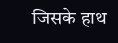जिसके हाथ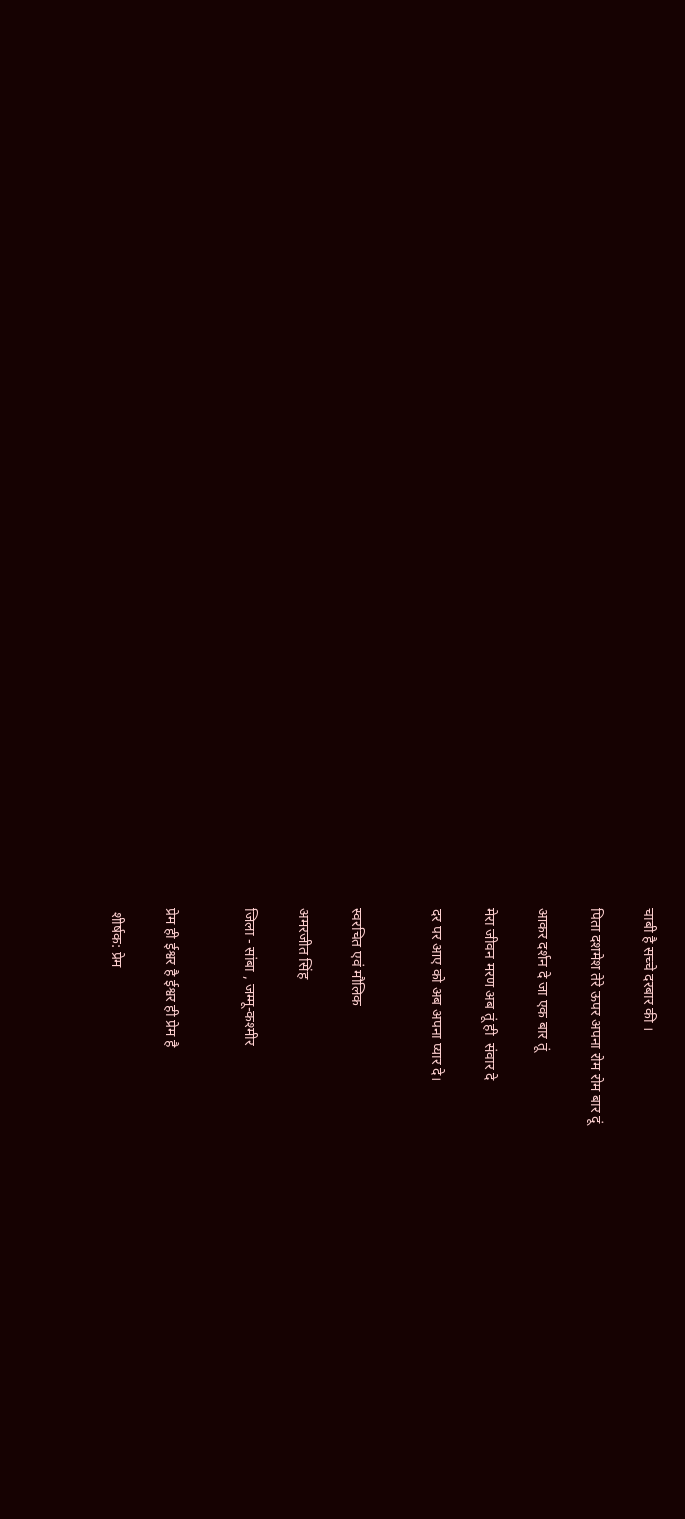चाबी है सच्चे दरबार की ।

पिता दशमेश तेरे ऊपर अपना रोम रोम बार दूं

आकर दर्शन दे जा एक बार तूं

मेरा जीवन मरण अब तूं ही  संवार दे

दर पर आए को अब अपना प्यार दे।


स्वरचित एवं मौलिक

अमरजीत सिंह

जिला - सांबा , जम्मू-कश्मीर


प्रेम ही ईश्वर है ईश्वर ही प्रेम है

 शीर्षक: प्रेम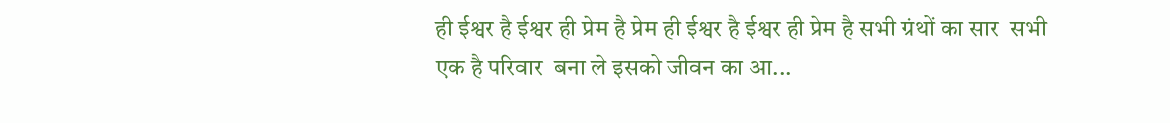ही ईश्वर है ईश्वर ही प्रेम है प्रेम ही ईश्वर है ईश्वर ही प्रेम है सभी ग्रंथों का सार  सभी एक है परिवार  बना ले इसको जीवन का आ...